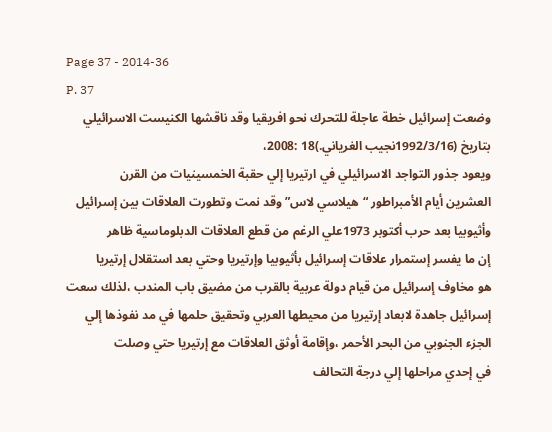Page 37 - 2014-36
P. 37
وضعت إسرائيل خطة عاجلة للتحرك نحو افريقيا وقد ناقشها الكنيست الاسرائيلي
بتاريخ (1992/3/16نجيب الغرياني.)18 :2008،
ويعود جذور التواجد الاسرائيلي في ارتيريا إلي حقبة الخمسينيات من القرن
العشرين أيام الأمبراطور “هيلاسي لاس” وقد نمت وتطورت العلاقات بين إسرائيل
وأثيوبيا بعد حرب أكتوبر 1973علي الرغم من قطع العلاقات الدبلوماسية ظاهر
إن ما يفسر إستمرار علاقات إسرائيل بأثيوبيا وإرتيريا وحتي بعد استقلال إرتيريا
هو مخاوف إسرائيل من قيام دولة عربية بالقرب من مضيق باب المندب ،لذلك سعت
إسرائيل جاهدة لابعاد إرتيريا من محيطها العربي وتحقيق حلمها في مد نفوذها إلي
الجزء الجنوبي من البحر الأحمر ،وإقامة أوثق العلاقات مع إرتيريا حتي وصلت
في إحدي مراحلها إلي درجة التحالف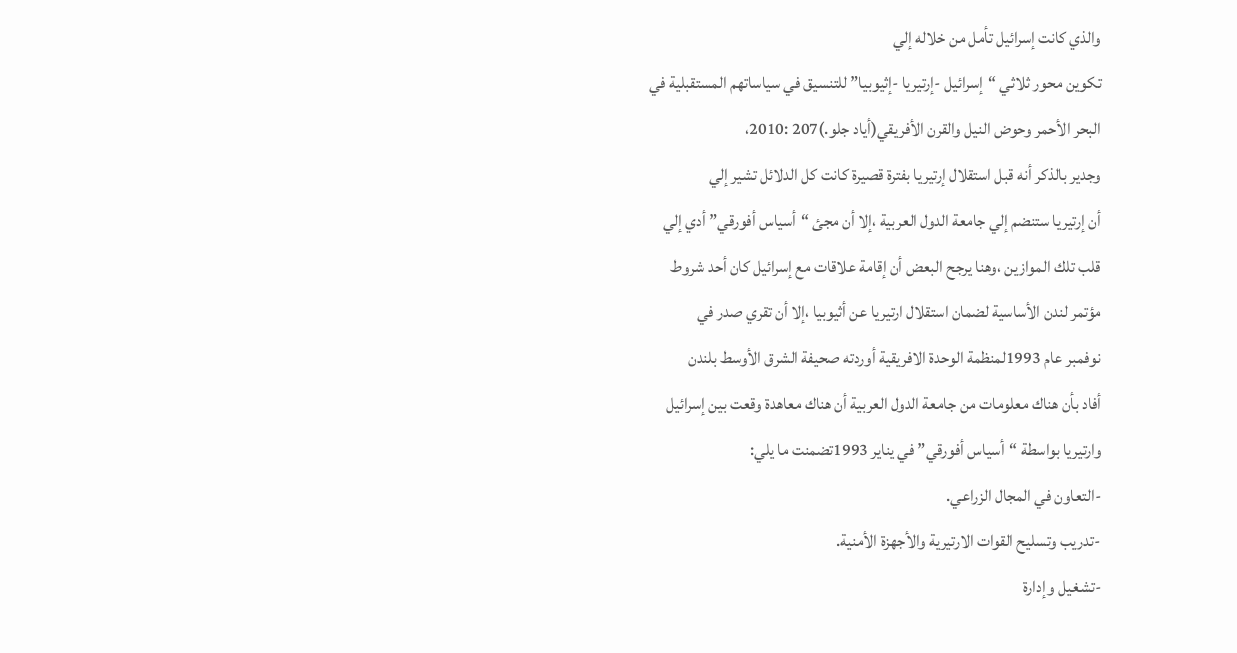والذي كانت إسرائيل تأمل من خلاله إلي
تكوين محور ثلاثي “إسرائيل -إرتيريا -إثيوبيا” للتنسيق في سياساتهم المستقبلية في
البحر الأحمر وحوض النيل والقرن الأفريقي(أياد جلو.)207 :2010،
وجدير بالذكر أنه قبل استقلال إرتيريا بفترة قصيرة كانت كل الدلائل تشير إلي
أن إرتيريا ستنضم إلي جامعة الدول العربية ،إلا أن مجئ “أسياس أفورقي” أدي إلي
قلب تلك الموازين ،وهنا يرجح البعض أن إقامة علاقات مع إسرائيل كان أحد شروط
مؤتمر لندن الأساسية لضمان استقلال ارتيريا عن أثيوبيا ،إلا أن تقري صدر في
نوفمبر عام 1993لمنظمة الوحدة الافريقية أوردته صحيفة الشرق الأوسط بلندن
أفاد بأن هناك معلومات من جامعة الدول العربية أن هناك معاهدة وقعت بين إسرائيل
وارتيريا بواسطة “أسياس أفورقي” في يناير 1993تضمنت ما يلي:
-التعاون في المجال الزراعي.
-تدريب وتسليح القوات الارتيرية والأجهزة الأمنية.
-تشغيل وإدارة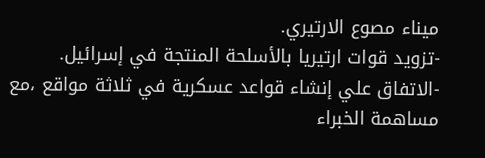ميناء مصوع الارتيري.
-تزويد قوات ارتيريا بالأسلحة المنتجة في إسرائيل.
-الاتفاق علي إنشاء قواعد عسكرية في ثلاثة مواقع ،مع مساهمة الخبراء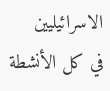الاسرائيليين
في كل الأنشطة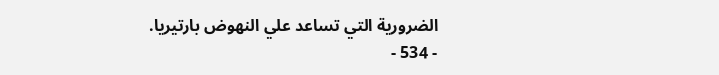الضرورية التي تساعد علي النهوض بارتيريا.
- 534 -